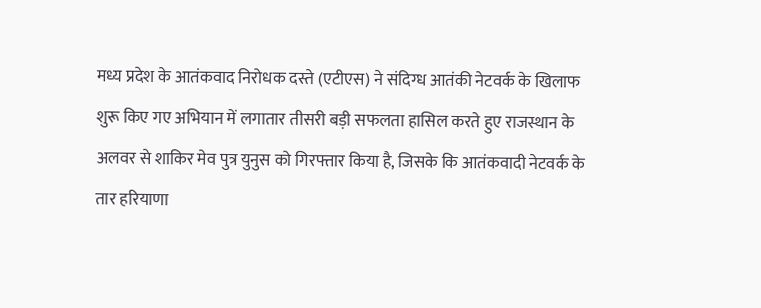मध्य प्रदेश के आतंकवाद निरोधक दस्ते (एटीएस) ने संदिग्ध आतंकी नेटवर्क के खिलाफ शुरू किए गए अभियान में लगातार तीसरी बड़ी सफलता हासिल करते हुए राजस्थान के अलवर से शाकिर मेव पुत्र युनुस को गिरफ्तार किया है, जिसके कि आतंकवादी नेटवर्क के तार हरियाणा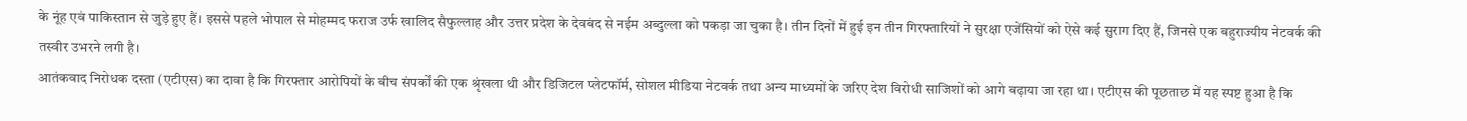के नूंह एवं पाकिस्तान से जुड़े हुए हैं। इससे पहले भोपाल से मोहम्मद फराज उर्फ खालिद सैफुल्लाह और उत्तर प्रदेश के देवबंद से नईम अब्दुल्ला को पकड़ा जा चुका है। तीन दिनों में हुई इन तीन गिरफ्तारियों ने सुरक्षा एजेंसियों को ऐसे कई सुराग दिए हैं, जिनसे एक बहुराज्यीय नेटवर्क की तस्वीर उभरने लगी है।
आतंकवाद निरोधक दस्ता (एटीएस) का दावा है कि गिरफ्तार आरोपियों के बीच संपर्कों की एक श्रृंखला थी और डिजिटल प्लेटफॉर्म, सोशल मीडिया नेटवर्क तथा अन्य माध्यमों के जरिए देश विरोधी साजिशों को आगे बढ़ाया जा रहा था। एटीएस की पूछताछ में यह स्पष्ट हुआ है कि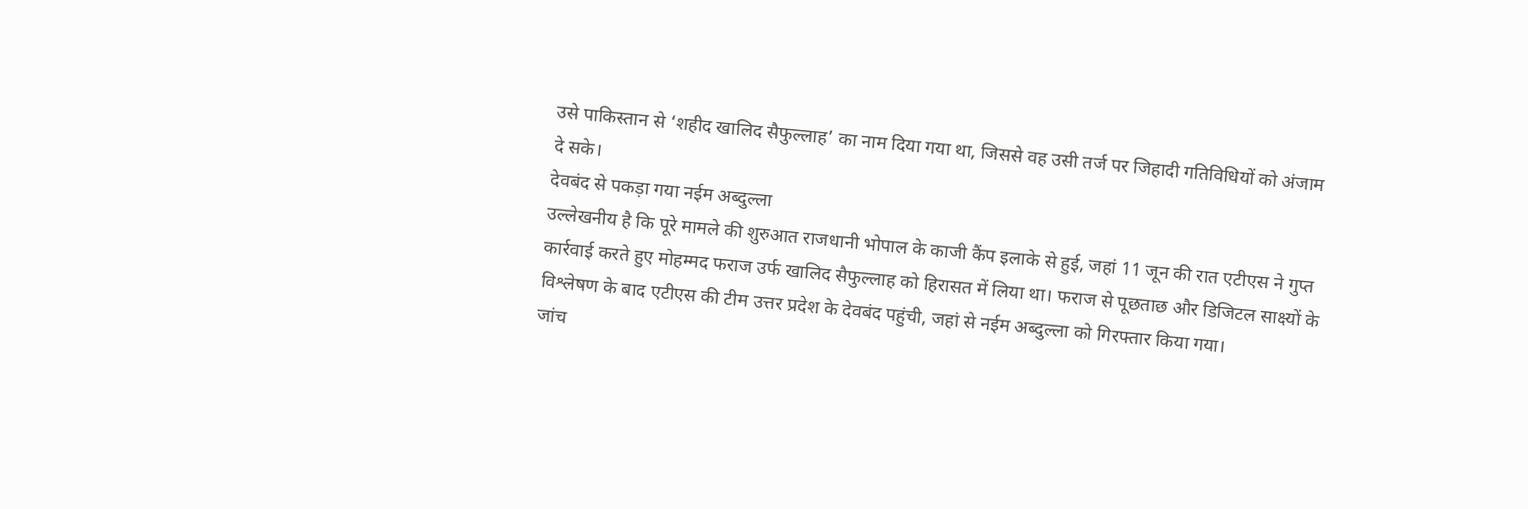उसे पाकिस्तान से ‘शहीद खालिद सैफुल्लाह’ का नाम दिया गया था, जिससे वह उसी तर्ज पर जिहादी गतिविधियों को अंजाम दे सके।
देवबंद से पकड़ा गया नईम अब्दुल्ला
उल्लेखनीय है कि पूरे मामले की शुरुआत राजधानी भोपाल के काजी कैंप इलाके से हुई, जहां 11 जून की रात एटीएस ने गुप्त कार्रवाई करते हुए मोहम्मद फराज उर्फ खालिद सैफुल्लाह को हिरासत में लिया था। फराज से पूछताछ और डिजिटल साक्ष्यों के विश्लेषण के बाद एटीएस की टीम उत्तर प्रदेश के देवबंद पहुंची, जहां से नईम अब्दुल्ला को गिरफ्तार किया गया।
जांच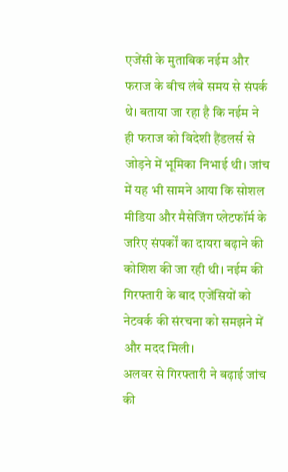एजेंसी के मुताबिक नईम और फराज के बीच लंबे समय से संपर्क थे। बताया जा रहा है कि नईम ने ही फराज को विदेशी हैंडलर्स से जोड़ने में भूमिका निभाई थी। जांच में यह भी सामने आया कि सोशल मीडिया और मैसेजिंग प्लेटफॉर्म के जरिए संपर्कों का दायरा बढ़ाने की कोशिश की जा रही थी। नईम की गिरफ्तारी के बाद एजेंसियों को नेटवर्क की संरचना को समझने में और मदद मिली।
अलवर से गिरफ्तारी ने बढ़ाई जांच की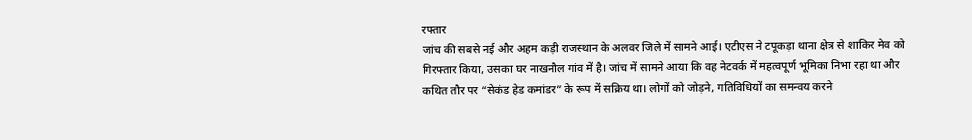रफ्तार
जांच की सबसे नई और अहम कड़ी राजस्थान के अलवर जिले में सामने आई। एटीएस ने टपूकड़ा थाना क्षेत्र से शाकिर मेव को गिरफ्तार किया, उसका घर नाखनौल गांव में है। जांच में सामने आया कि वह नेटवर्क में महत्वपूर्ण भूमिका निभा रहा था और कथित तौर पर “सेकंड हेड कमांडर” के रूप में सक्रिय था। लोगों को जोड़ने, गतिविधियों का समन्वय करने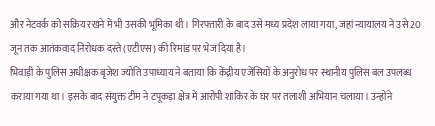और नेटवर्क को सक्रिय रखने में भी उसकी भूमिका थी। गिरफ्तारी के बाद उसे मध्य प्रदेश लाया गया, जहां न्यायालय ने उसे 20 जून तक आतंकवाद निरोधक दस्ते (एटीएस) की रिमांड पर भेज दिया है।
भिवाड़ी के पुलिस अधीक्षक बृजेश ज्योति उपाध्याय ने बताया कि केंद्रीय एजेंसियों के अनुरोध पर स्थानीय पुलिस बल उपलब्ध कराया गया था। इसके बाद संयुक्त टीम ने टपूकड़ा क्षेत्र में आरोपी शाकिर के घर पर तलाशी अभियान चलाया। उन्होंने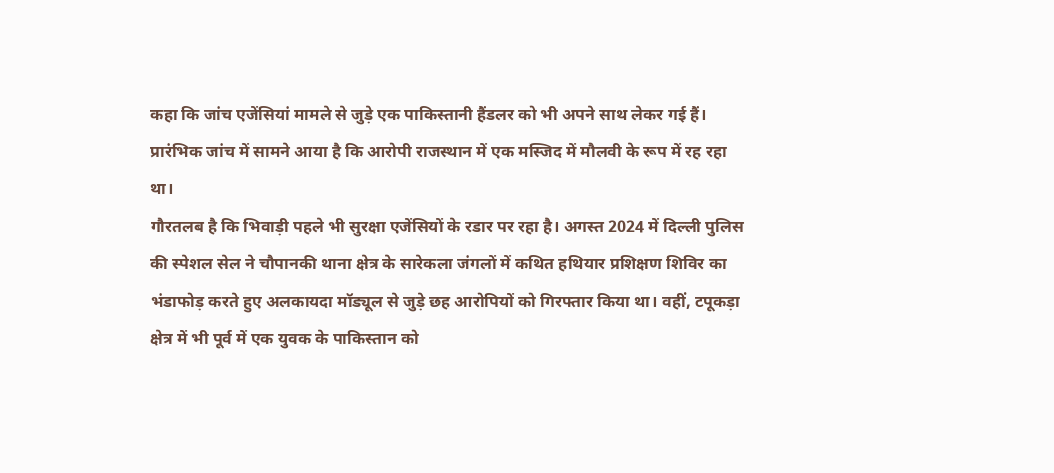कहा कि जांच एजेंसियां मामले से जुड़े एक पाकिस्तानी हैंडलर को भी अपने साथ लेकर गई हैं। प्रारंभिक जांच में सामने आया है कि आरोपी राजस्थान में एक मस्जिद में मौलवी के रूप में रह रहा था।
गौरतलब है कि भिवाड़ी पहले भी सुरक्षा एजेंसियों के रडार पर रहा है। अगस्त 2024 में दिल्ली पुलिस की स्पेशल सेल ने चौपानकी थाना क्षेत्र के सारेकला जंगलों में कथित हथियार प्रशिक्षण शिविर का भंडाफोड़ करते हुए अलकायदा मॉड्यूल से जुड़े छह आरोपियों को गिरफ्तार किया था। वहीं, टपूकड़ा क्षेत्र में भी पूर्व में एक युवक के पाकिस्तान को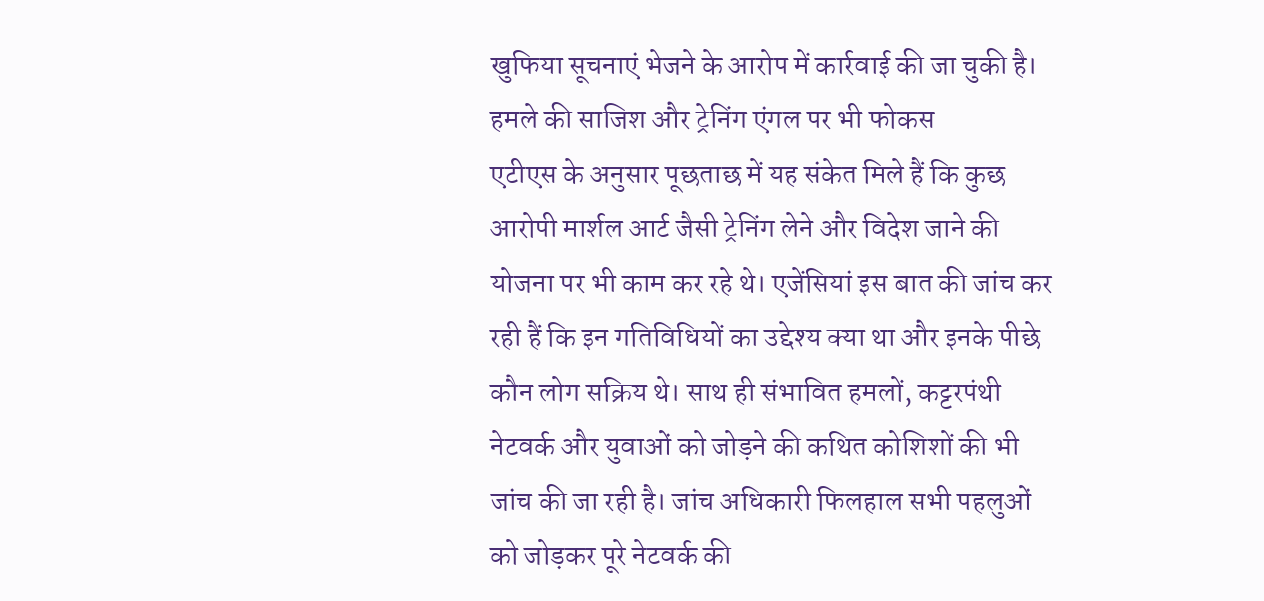खुफिया सूचनाएं भेजने के आरोप में कार्रवाई की जा चुकी है।
हमले की साजिश और ट्रेनिंग एंगल पर भी फोकस
एटीएस के अनुसार पूछताछ में यह संकेत मिले हैं कि कुछ आरोपी मार्शल आर्ट जैसी ट्रेनिंग लेने और विदेश जाने की योजना पर भी काम कर रहे थे। एजेंसियां इस बात की जांच कर रही हैं कि इन गतिविधियों का उद्देश्य क्या था और इनके पीछे कौन लोग सक्रिय थे। साथ ही संभावित हमलों, कट्टरपंथी नेटवर्क और युवाओं को जोड़ने की कथित कोशिशों की भी जांच की जा रही है। जांच अधिकारी फिलहाल सभी पहलुओं को जोड़कर पूरे नेटवर्क की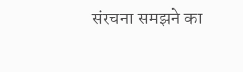संरचना समझने का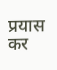प्रयास कर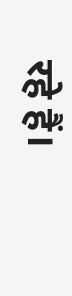रहे हैं।